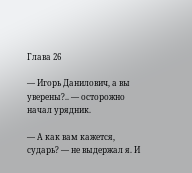Глава 26

— Игорь Данилович, а вы уверены?.. — осторожно начал урядник.

— А как вам кажется, сударь? — не выдержал я. И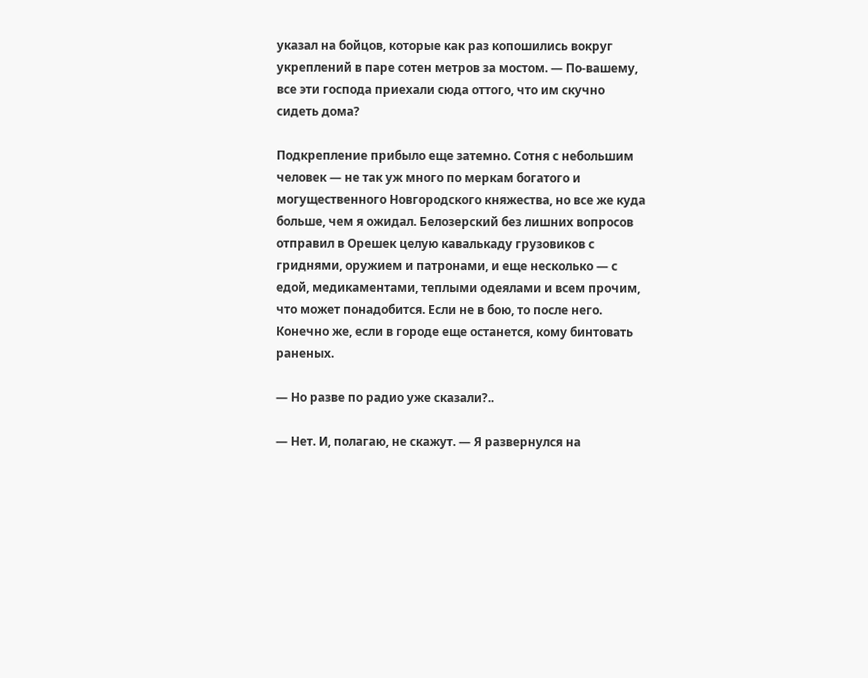указал на бойцов, которые как раз копошились вокруг укреплений в паре сотен метров за мостом. — По-вашему, все эти господа приехали сюда оттого, что им скучно сидеть дома?

Подкрепление прибыло еще затемно. Сотня с небольшим человек — не так уж много по меркам богатого и могущественного Новгородского княжества, но все же куда больше, чем я ожидал. Белозерский без лишних вопросов отправил в Орешек целую кавалькаду грузовиков с гриднями, оружием и патронами, и еще несколько — с едой, медикаментами, теплыми одеялами и всем прочим, что может понадобится. Если не в бою, то после него. Конечно же, если в городе еще останется, кому бинтовать раненых.

— Но разве по радио уже сказали?..

— Нет. И, полагаю, не скажут. — Я развернулся на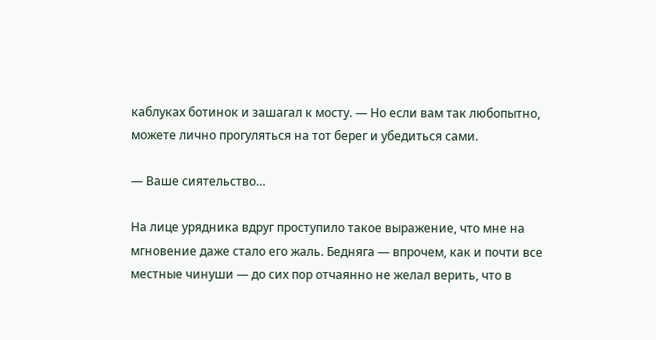каблуках ботинок и зашагал к мосту. — Но если вам так любопытно, можете лично прогуляться на тот берег и убедиться сами.

— Ваше сиятельство…

На лице урядника вдруг проступило такое выражение, что мне на мгновение даже стало его жаль. Бедняга — впрочем, как и почти все местные чинуши — до сих пор отчаянно не желал верить, что в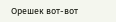Орешек вот-вот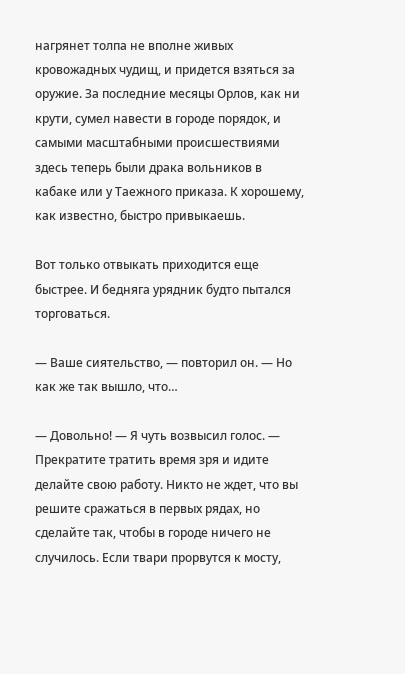нагрянет толпа не вполне живых кровожадных чудищ, и придется взяться за оружие. За последние месяцы Орлов, как ни крути, сумел навести в городе порядок, и самыми масштабными происшествиями здесь теперь были драка вольников в кабаке или у Таежного приказа. К хорошему, как известно, быстро привыкаешь.

Вот только отвыкать приходится еще быстрее. И бедняга урядник будто пытался торговаться.

— Ваше сиятельство, — повторил он. — Но как же так вышло, что…

— Довольно! — Я чуть возвысил голос. — Прекратите тратить время зря и идите делайте свою работу. Никто не ждет, что вы решите сражаться в первых рядах, но сделайте так, чтобы в городе ничего не случилось. Если твари прорвутся к мосту,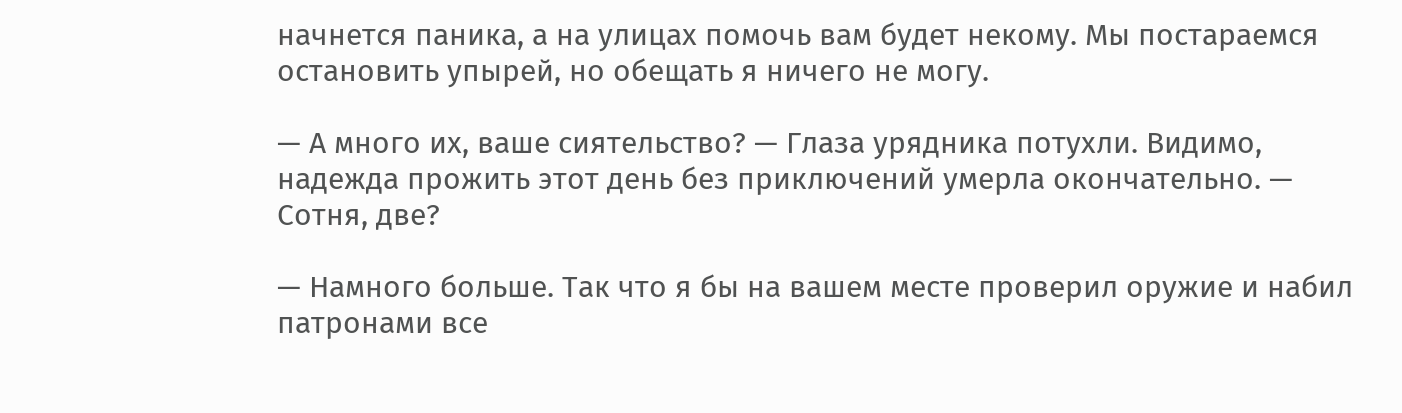начнется паника, а на улицах помочь вам будет некому. Мы постараемся остановить упырей, но обещать я ничего не могу.

— А много их, ваше сиятельство? — Глаза урядника потухли. Видимо, надежда прожить этот день без приключений умерла окончательно. — Сотня, две?

— Намного больше. Так что я бы на вашем месте проверил оружие и набил патронами все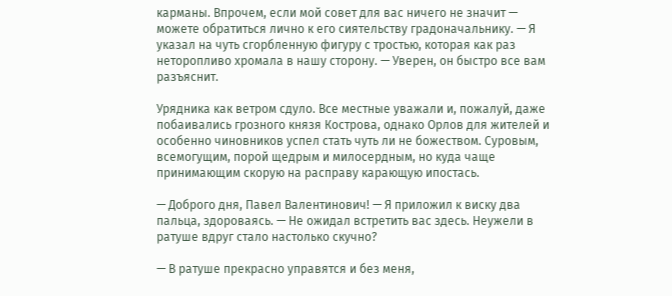карманы. Впрочем, если мой совет для вас ничего не значит — можете обратиться лично к его сиятельству градоначальнику. — Я указал на чуть сгорбленную фигуру с тростью, которая как раз неторопливо хромала в нашу сторону. — Уверен, он быстро все вам разъяснит.

Урядника как ветром сдуло. Все местные уважали и, пожалуй, даже побаивались грозного князя Кострова, однако Орлов для жителей и особенно чиновников успел стать чуть ли не божеством. Суровым, всемогущим, порой щедрым и милосердным, но куда чаще принимающим скорую на расправу карающую ипостась.

— Доброго дня, Павел Валентинович! — Я приложил к виску два пальца, здороваясь. — Не ожидал встретить вас здесь. Неужели в ратуше вдруг стало настолько скучно?

— В ратуше прекрасно управятся и без меня,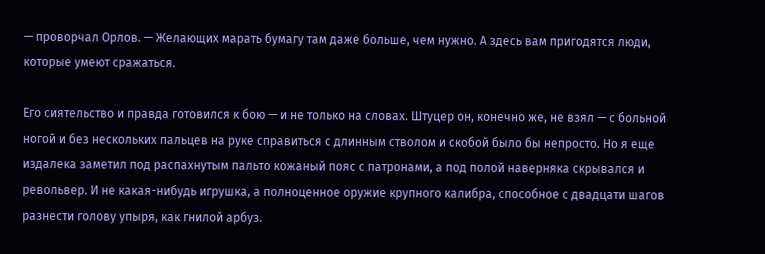— проворчал Орлов. — Желающих марать бумагу там даже больше, чем нужно. А здесь вам пригодятся люди, которые умеют сражаться.

Его сиятельство и правда готовился к бою — и не только на словах. Штуцер он, конечно же, не взял — с больной ногой и без нескольких пальцев на руке справиться с длинным стволом и скобой было бы непросто. Но я еще издалека заметил под распахнутым пальто кожаный пояс с патронами, а под полой наверняка скрывался и револьвер. И не какая-нибудь игрушка, а полноценное оружие крупного калибра, способное с двадцати шагов разнести голову упыря, как гнилой арбуз.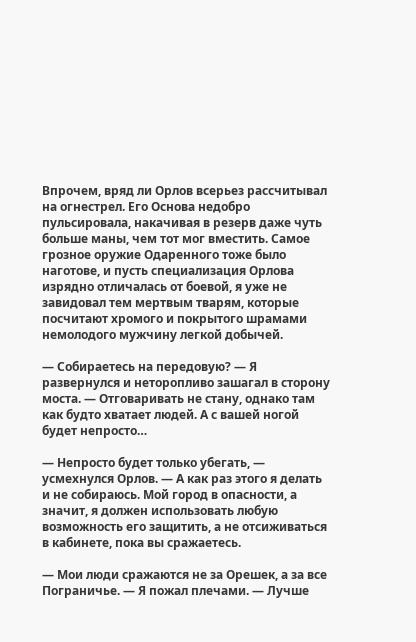Впрочем, вряд ли Орлов всерьез рассчитывал на огнестрел. Его Основа недобро пульсировала, накачивая в резерв даже чуть больше маны, чем тот мог вместить. Самое грозное оружие Одаренного тоже было наготове, и пусть специализация Орлова изрядно отличалась от боевой, я уже не завидовал тем мертвым тварям, которые посчитают хромого и покрытого шрамами немолодого мужчину легкой добычей.

— Собираетесь на передовую? — Я развернулся и неторопливо зашагал в сторону моста. — Отговаривать не стану, однако там как будто хватает людей. А с вашей ногой будет непросто…

— Непросто будет только убегать, — усмехнулся Орлов. — А как раз этого я делать и не собираюсь. Мой город в опасности, а значит, я должен использовать любую возможность его защитить, а не отсиживаться в кабинете, пока вы сражаетесь.

— Мои люди сражаются не за Орешек, а за все Пограничье. — Я пожал плечами. — Лучше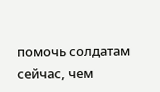помочь солдатам сейчас, чем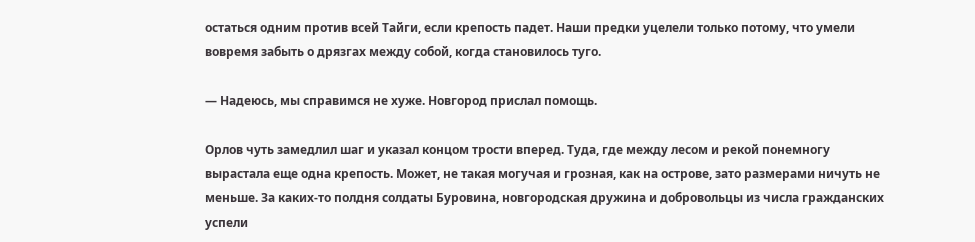остаться одним против всей Тайги, если крепость падет. Наши предки уцелели только потому, что умели вовремя забыть о дрязгах между собой, когда становилось туго.

— Надеюсь, мы справимся не хуже. Новгород прислал помощь.

Орлов чуть замедлил шаг и указал концом трости вперед. Туда, где между лесом и рекой понемногу вырастала еще одна крепость. Может, не такая могучая и грозная, как на острове, зато размерами ничуть не меньше. За каких-то полдня солдаты Буровина, новгородская дружина и добровольцы из числа гражданских успели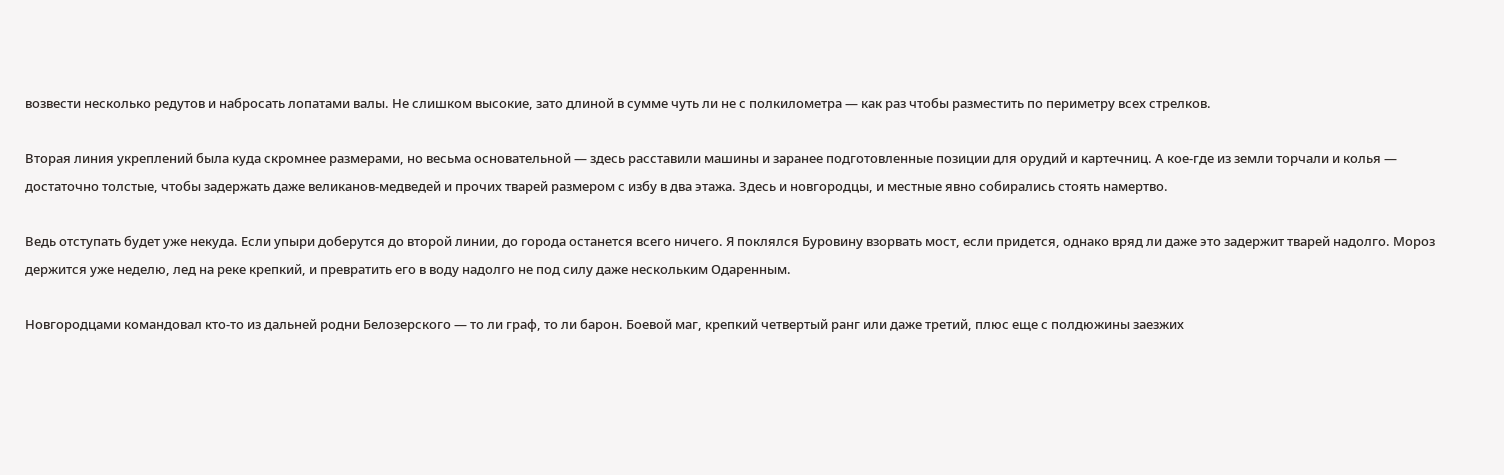возвести несколько редутов и набросать лопатами валы. Не слишком высокие, зато длиной в сумме чуть ли не с полкилометра — как раз чтобы разместить по периметру всех стрелков.

Вторая линия укреплений была куда скромнее размерами, но весьма основательной — здесь расставили машины и заранее подготовленные позиции для орудий и картечниц. А кое-где из земли торчали и колья — достаточно толстые, чтобы задержать даже великанов-медведей и прочих тварей размером с избу в два этажа. Здесь и новгородцы, и местные явно собирались стоять намертво.

Ведь отступать будет уже некуда. Если упыри доберутся до второй линии, до города останется всего ничего. Я поклялся Буровину взорвать мост, если придется, однако вряд ли даже это задержит тварей надолго. Мороз держится уже неделю, лед на реке крепкий, и превратить его в воду надолго не под силу даже нескольким Одаренным.

Новгородцами командовал кто-то из дальней родни Белозерского — то ли граф, то ли барон. Боевой маг, крепкий четвертый ранг или даже третий, плюс еще с полдюжины заезжих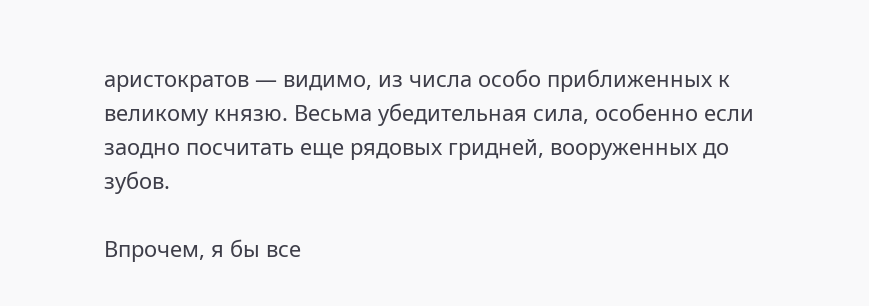аристократов — видимо, из числа особо приближенных к великому князю. Весьма убедительная сила, особенно если заодно посчитать еще рядовых гридней, вооруженных до зубов.

Впрочем, я бы все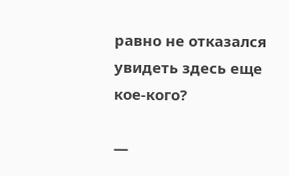равно не отказался увидеть здесь еще кое-кого?

—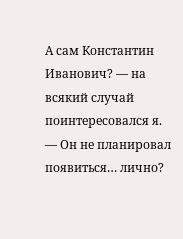А сам Константин Иванович? — на всякий случай поинтересовался я. — Он не планировал появиться… лично?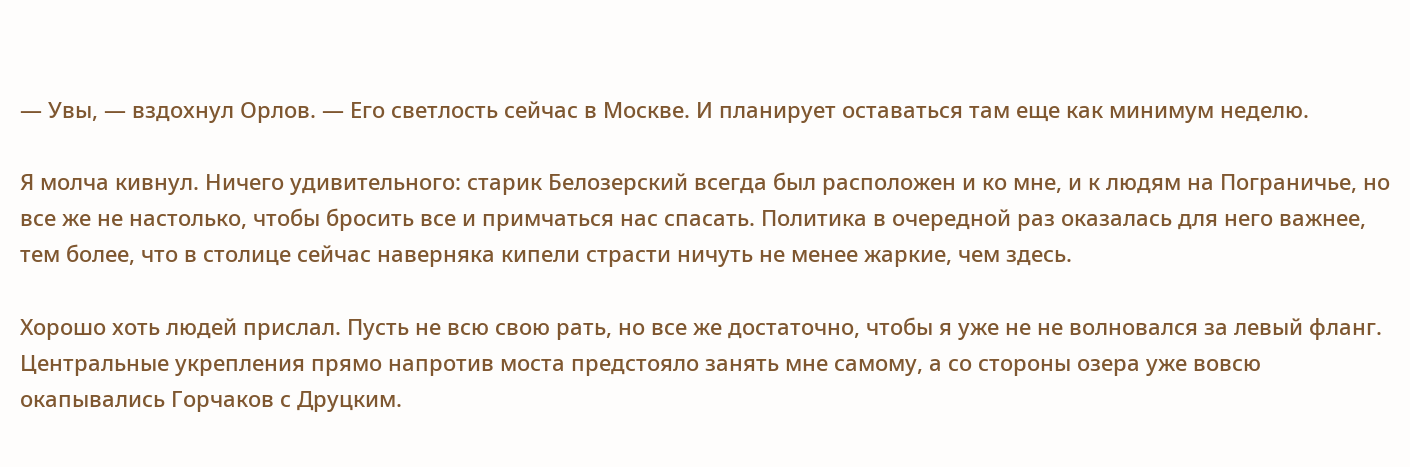— Увы, — вздохнул Орлов. — Его светлость сейчас в Москве. И планирует оставаться там еще как минимум неделю.

Я молча кивнул. Ничего удивительного: старик Белозерский всегда был расположен и ко мне, и к людям на Пограничье, но все же не настолько, чтобы бросить все и примчаться нас спасать. Политика в очередной раз оказалась для него важнее, тем более, что в столице сейчас наверняка кипели страсти ничуть не менее жаркие, чем здесь.

Хорошо хоть людей прислал. Пусть не всю свою рать, но все же достаточно, чтобы я уже не не волновался за левый фланг. Центральные укрепления прямо напротив моста предстояло занять мне самому, а со стороны озера уже вовсю окапывались Горчаков с Друцким.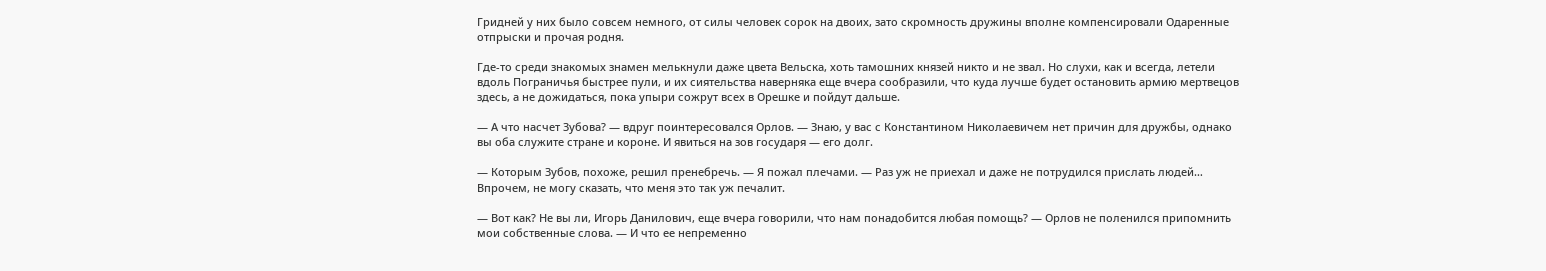Гридней у них было совсем немного, от силы человек сорок на двоих, зато скромность дружины вполне компенсировали Одаренные отпрыски и прочая родня.

Где-то среди знакомых знамен мелькнули даже цвета Вельска, хоть тамошних князей никто и не звал. Но слухи, как и всегда, летели вдоль Пограничья быстрее пули, и их сиятельства наверняка еще вчера сообразили, что куда лучше будет остановить армию мертвецов здесь, а не дожидаться, пока упыри сожрут всех в Орешке и пойдут дальше.

— А что насчет Зубова? — вдруг поинтересовался Орлов. — Знаю, у вас с Константином Николаевичем нет причин для дружбы, однако вы оба служите стране и короне. И явиться на зов государя — его долг.

— Которым Зубов, похоже, решил пренебречь. — Я пожал плечами. — Раз уж не приехал и даже не потрудился прислать людей… Впрочем, не могу сказать, что меня это так уж печалит.

— Вот как? Не вы ли, Игорь Данилович, еще вчера говорили, что нам понадобится любая помощь? — Орлов не поленился припомнить мои собственные слова. — И что ее непременно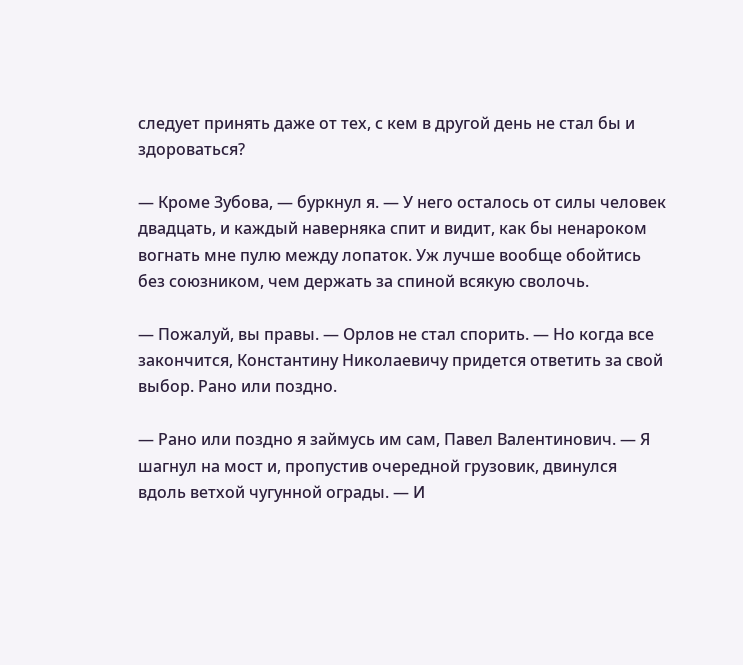следует принять даже от тех, с кем в другой день не стал бы и здороваться?

— Кроме Зубова, — буркнул я. — У него осталось от силы человек двадцать, и каждый наверняка спит и видит, как бы ненароком вогнать мне пулю между лопаток. Уж лучше вообще обойтись без союзником, чем держать за спиной всякую сволочь.

— Пожалуй, вы правы. — Орлов не стал спорить. — Но когда все закончится, Константину Николаевичу придется ответить за свой выбор. Рано или поздно.

— Рано или поздно я займусь им сам, Павел Валентинович. — Я шагнул на мост и, пропустив очередной грузовик, двинулся вдоль ветхой чугунной ограды. — И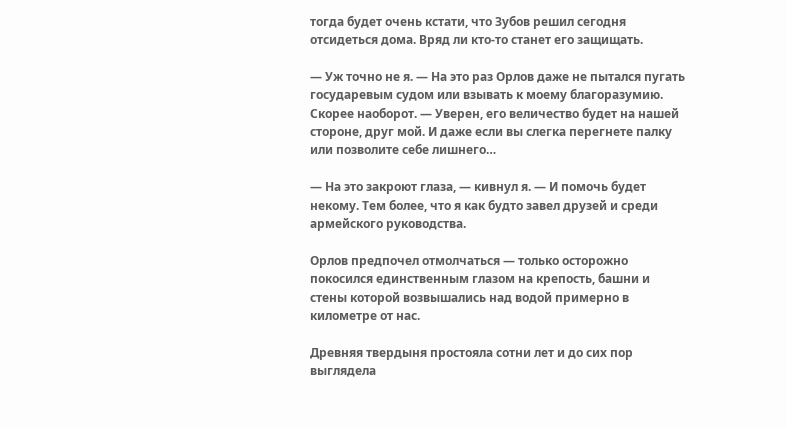тогда будет очень кстати, что Зубов решил сегодня отсидеться дома. Вряд ли кто-то станет его защищать.

— Уж точно не я. — На это раз Орлов даже не пытался пугать государевым судом или взывать к моему благоразумию. Скорее наоборот. — Уверен, его величество будет на нашей стороне, друг мой. И даже если вы слегка перегнете палку или позволите себе лишнего…

— На это закроют глаза, — кивнул я. — И помочь будет некому. Тем более, что я как будто завел друзей и среди армейского руководства.

Орлов предпочел отмолчаться — только осторожно покосился единственным глазом на крепость, башни и стены которой возвышались над водой примерно в километре от нас.

Древняя твердыня простояла сотни лет и до сих пор выглядела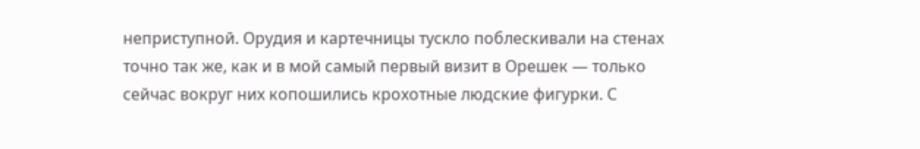неприступной. Орудия и картечницы тускло поблескивали на стенах точно так же, как и в мой самый первый визит в Орешек — только сейчас вокруг них копошились крохотные людские фигурки. С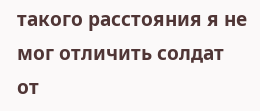такого расстояния я не мог отличить солдат от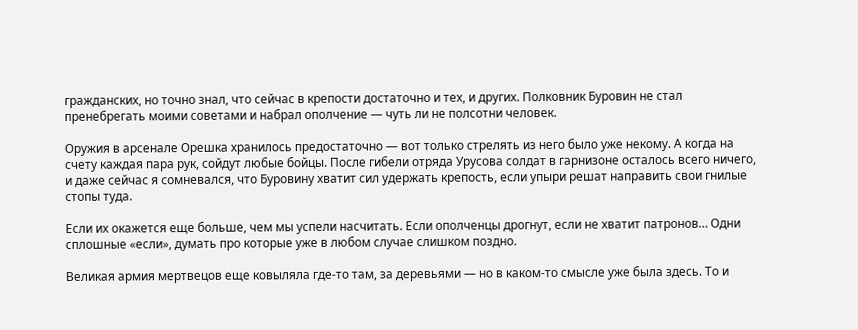гражданских, но точно знал, что сейчас в крепости достаточно и тех, и других. Полковник Буровин не стал пренебрегать моими советами и набрал ополчение — чуть ли не полсотни человек.

Оружия в арсенале Орешка хранилось предостаточно — вот только стрелять из него было уже некому. А когда на счету каждая пара рук, сойдут любые бойцы. После гибели отряда Урусова солдат в гарнизоне осталось всего ничего, и даже сейчас я сомневался, что Буровину хватит сил удержать крепость, если упыри решат направить свои гнилые стопы туда.

Если их окажется еще больше, чем мы успели насчитать. Если ополченцы дрогнут, если не хватит патронов… Одни сплошные «если», думать про которые уже в любом случае слишком поздно.

Великая армия мертвецов еще ковыляла где-то там, за деревьями — но в каком-то смысле уже была здесь. То и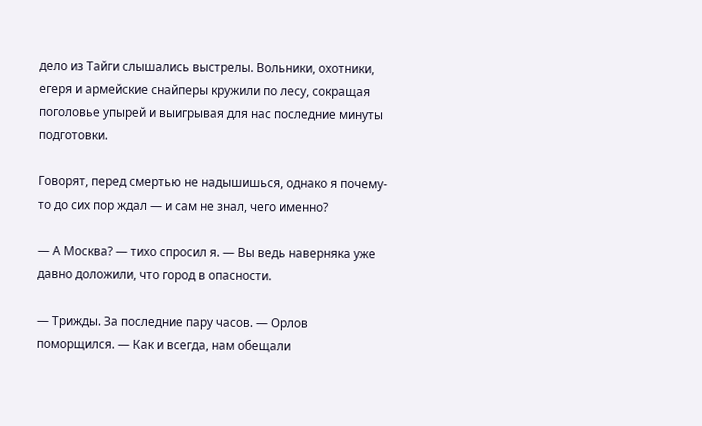дело из Тайги слышались выстрелы. Вольники, охотники, егеря и армейские снайперы кружили по лесу, сокращая поголовье упырей и выигрывая для нас последние минуты подготовки.

Говорят, перед смертью не надышишься, однако я почему-то до сих пор ждал — и сам не знал, чего именно?

— А Москва? — тихо спросил я. — Вы ведь наверняка уже давно доложили, что город в опасности.

— Трижды. За последние пару часов. — Орлов поморщился. — Как и всегда, нам обещали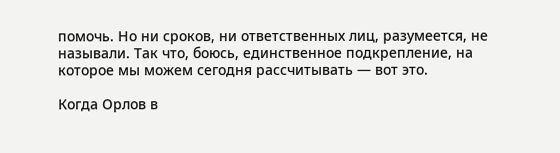помочь. Но ни сроков, ни ответственных лиц, разумеется, не называли. Так что, боюсь, единственное подкрепление, на которое мы можем сегодня рассчитывать — вот это.

Когда Орлов в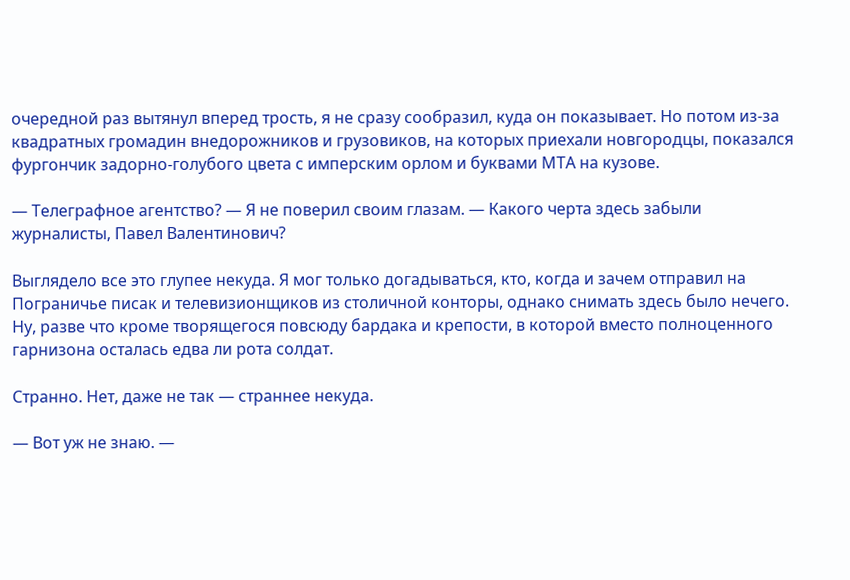очередной раз вытянул вперед трость, я не сразу сообразил, куда он показывает. Но потом из-за квадратных громадин внедорожников и грузовиков, на которых приехали новгородцы, показался фургончик задорно-голубого цвета с имперским орлом и буквами МТА на кузове.

— Телеграфное агентство? — Я не поверил своим глазам. — Какого черта здесь забыли журналисты, Павел Валентинович?

Выглядело все это глупее некуда. Я мог только догадываться, кто, когда и зачем отправил на Пограничье писак и телевизионщиков из столичной конторы, однако снимать здесь было нечего. Ну, разве что кроме творящегося повсюду бардака и крепости, в которой вместо полноценного гарнизона осталась едва ли рота солдат.

Странно. Нет, даже не так — страннее некуда.

— Вот уж не знаю. —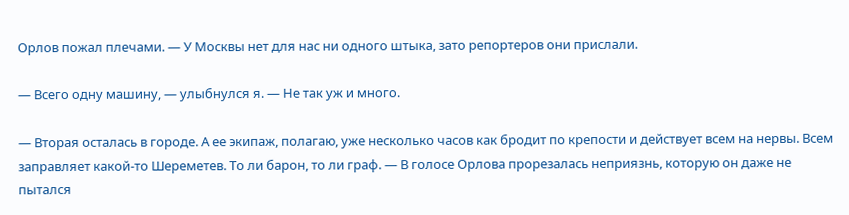Орлов пожал плечами. — У Москвы нет для нас ни одного штыка, зато репортеров они прислали.

— Всего одну машину, — улыбнулся я. — Не так уж и много.

— Вторая осталась в городе. А ее экипаж, полагаю, уже несколько часов как бродит по крепости и действует всем на нервы. Всем заправляет какой-то Шереметев. То ли барон, то ли граф. — В голосе Орлова прорезалась неприязнь, которую он даже не пытался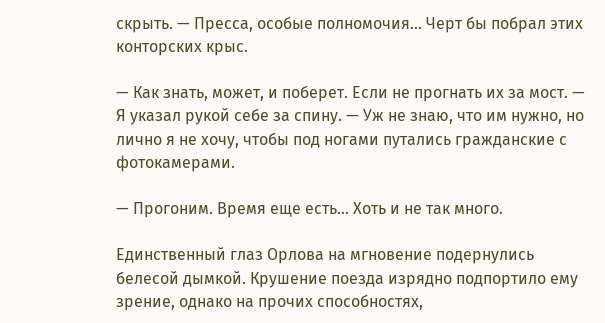скрыть. — Пресса, особые полномочия… Черт бы побрал этих конторских крыс.

— Как знать, может, и поберет. Если не прогнать их за мост. — Я указал рукой себе за спину. — Уж не знаю, что им нужно, но лично я не хочу, чтобы под ногами путались гражданские с фотокамерами.

— Прогоним. Время еще есть… Хоть и не так много.

Единственный глаз Орлова на мгновение подернулись белесой дымкой. Крушение поезда изрядно подпортило ему зрение, однако на прочих способностях,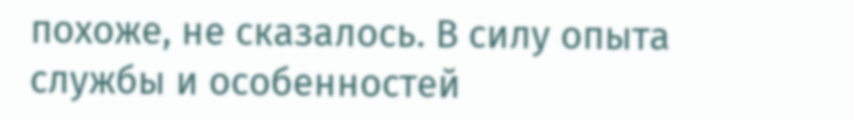похоже, не сказалось. В силу опыта службы и особенностей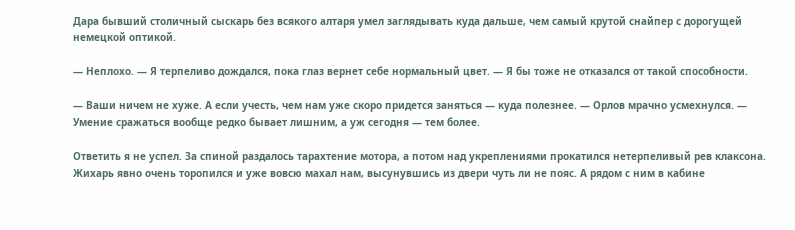Дара бывший столичный сыскарь без всякого алтаря умел заглядывать куда дальше, чем самый крутой снайпер с дорогущей немецкой оптикой.

— Неплохо. — Я терпеливо дождался, пока глаз вернет себе нормальный цвет. — Я бы тоже не отказался от такой способности.

— Ваши ничем не хуже. А если учесть, чем нам уже скоро придется заняться — куда полезнее. — Орлов мрачно усмехнулся. — Умение сражаться вообще редко бывает лишним, а уж сегодня — тем более.

Ответить я не успел. За спиной раздалось тарахтение мотора, а потом над укреплениями прокатился нетерпеливый рев клаксона. Жихарь явно очень торопился и уже вовсю махал нам, высунувшись из двери чуть ли не пояс. А рядом с ним в кабине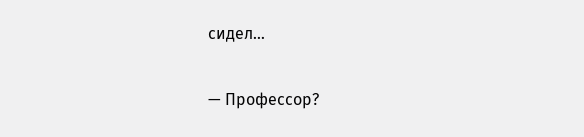сидел…

— Профессор?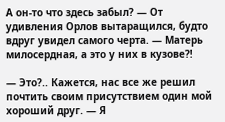А он-то что здесь забыл? — От удивления Орлов вытаращился, будто вдруг увидел самого черта. — Матерь милосердная, а это у них в кузове⁈

— Это?.. Кажется, нас все же решил почтить своим присутствием один мой хороший друг. — Я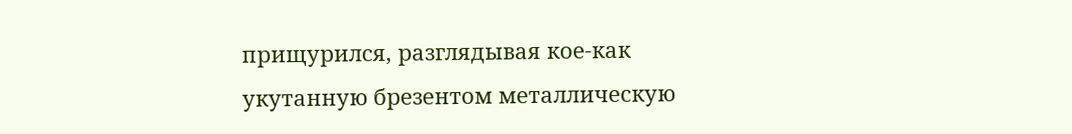прищурился, разглядывая кое-как укутанную брезентом металлическую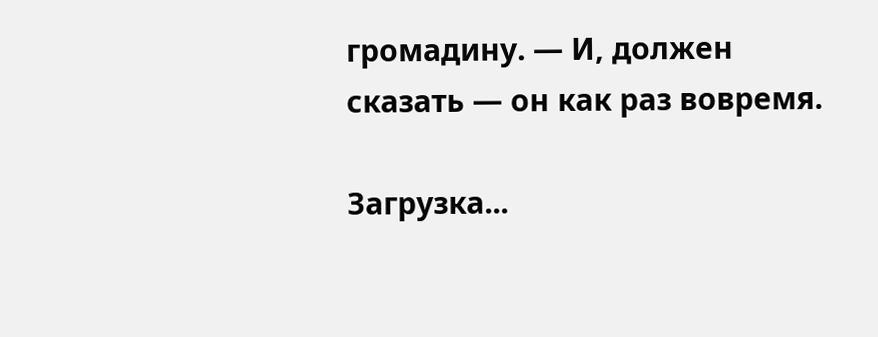громадину. — И, должен сказать — он как раз вовремя.

Загрузка...